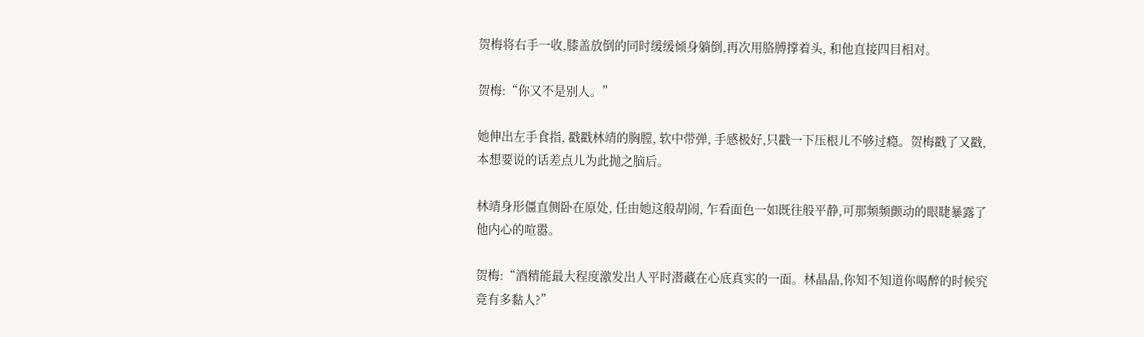贺梅将右手一收,膝盖放倒的同时缓缓倾身躺倒,再次用胳膊撑着头, 和他直接四目相对。

贺梅:“你又不是别人。”

她伸出左手食指, 戳戳林靖的胸膛, 软中带弹, 手感极好,只戳一下压根儿不够过瘾。贺梅戳了又戳,本想要说的话差点儿为此抛之脑后。

林靖身形僵直侧卧在原处, 任由她这般胡闹, 乍看面色一如既往般平静,可那频频颤动的眼睫暴露了他内心的喧嚣。

贺梅:“酒精能最大程度激发出人平时潜藏在心底真实的一面。林晶晶,你知不知道你喝醉的时候究竟有多黏人?”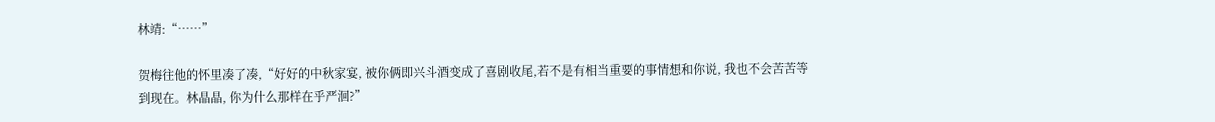林靖:“……”

贺梅往他的怀里凑了凑,“好好的中秋家宴, 被你俩即兴斗酒变成了喜剧收尾,若不是有相当重要的事情想和你说, 我也不会苦苦等到现在。林晶晶, 你为什么那样在乎严洄?”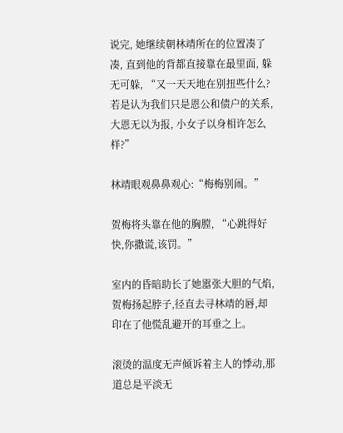说完, 她继续朝林靖所在的位置凑了凑, 直到他的背都直接靠在最里面, 躲无可躲, “又一天天地在别扭些什么?若是认为我们只是恩公和债户的关系, 大恩无以为报, 小女子以身相许怎么样?”

林靖眼观鼻鼻观心:“梅梅别闹。”

贺梅将头靠在他的胸膛, “心跳得好快,你撒谎,该罚。”

室内的昏暗助长了她嚣张大胆的气焰,贺梅扬起脖子,径直去寻林靖的唇,却印在了他慌乱避开的耳垂之上。

滚烫的温度无声倾诉着主人的悸动,那道总是平淡无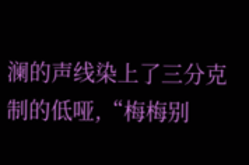澜的声线染上了三分克制的低哑,“梅梅别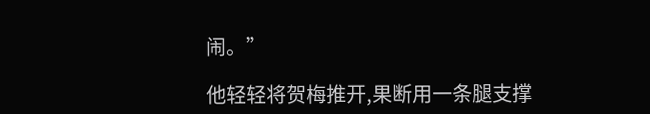闹。”

他轻轻将贺梅推开,果断用一条腿支撑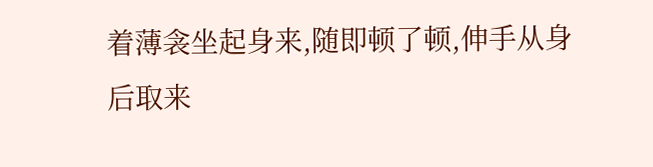着薄衾坐起身来,随即顿了顿,伸手从身后取来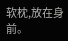软枕,放在身前。